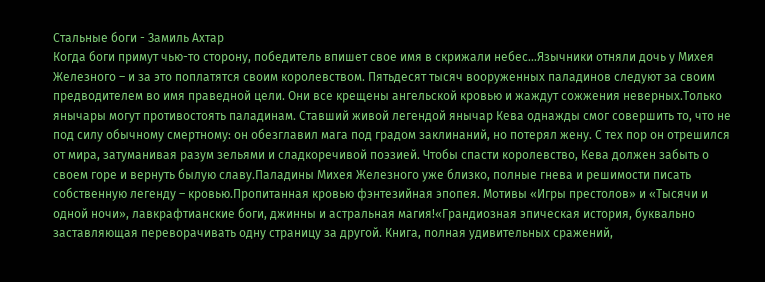Стальные боги - Замиль Ахтар
Когда боги примут чью-то сторону, победитель впишет свое имя в скрижали небес…Язычники отняли дочь у Михея Железного – и за это поплатятся своим королевством. Пятьдесят тысяч вооруженных паладинов следуют за своим предводителем во имя праведной цели. Они все крещены ангельской кровью и жаждут сожжения неверных.Только янычары могут противостоять паладинам. Ставший живой легендой янычар Кева однажды смог совершить то, что не под силу обычному смертному: он обезглавил мага под градом заклинаний, но потерял жену. С тех пор он отрешился от мира, затуманивая разум зельями и сладкоречивой поэзией. Чтобы спасти королевство, Кева должен забыть о своем горе и вернуть былую славу.Паладины Михея Железного уже близко, полные гнева и решимости писать собственную легенду – кровью.Пропитанная кровью фэнтезийная эпопея. Мотивы «Игры престолов» и «Тысячи и одной ночи», лавкрафтианские боги, джинны и астральная магия!«Грандиозная эпическая история, буквально заставляющая переворачивать одну страницу за другой. Книга, полная удивительных сражений,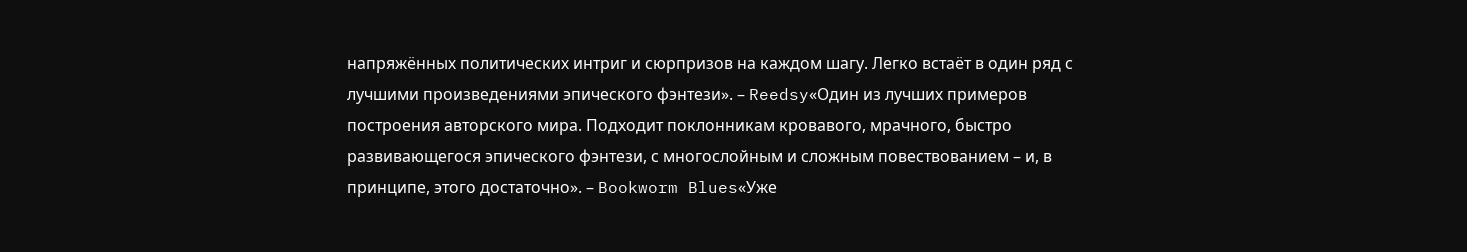напряжëнных политических интриг и сюрпризов на каждом шагу. Легко встаëт в один ряд с лучшими произведениями эпического фэнтези». – Reedsy«Один из лучших примеров построения авторского мира. Подходит поклонникам кровавого, мрачного, быстро развивающегося эпического фэнтези, с многослойным и сложным повествованием – и, в принципе, этого достаточно». – Bookworm Blues«Уже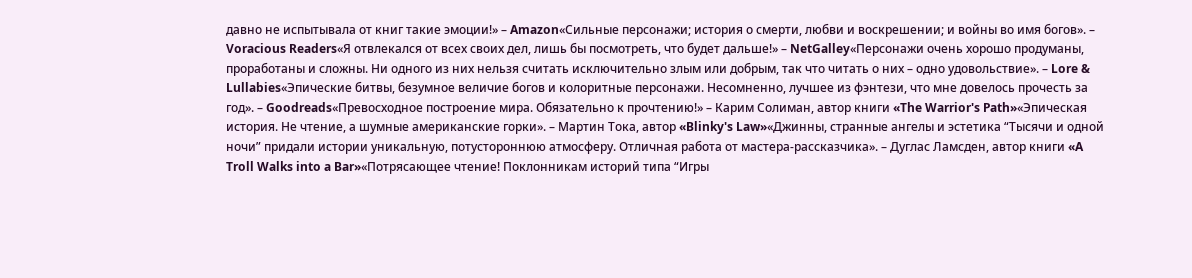давно не испытывала от книг такие эмоции!» – Amazon«Сильные персонажи; история о смерти, любви и воскрешении; и войны во имя богов». – Voracious Readers«Я отвлекался от всех своих дел, лишь бы посмотреть, что будет дальше!» – NetGalley«Персонажи очень хорошо продуманы, проработаны и сложны. Ни одного из них нельзя считать исключительно злым или добрым, так что читать о них – одно удовольствие». – Lore & Lullabies«Эпические битвы, безумное величие богов и колоритные персонажи. Несомненно, лучшее из фэнтези, что мне довелось прочесть за год». – Goodreads«Превосходное построение мира. Обязательно к прочтению!» – Карим Солиман, автор книги «The Warrior's Path»«Эпическая история. Не чтение, а шумные американские горки». – Мартин Тока, автор «Blinky's Law»«Джинны, странные ангелы и эстетика “Тысячи и одной ночи” придали истории уникальную, потустороннюю атмосферу. Отличная работа от мастера-рассказчика». – Дуглас Ламсден, автор книги «A Troll Walks into a Bar»«Потрясающее чтение! Поклонникам историй типа “Игры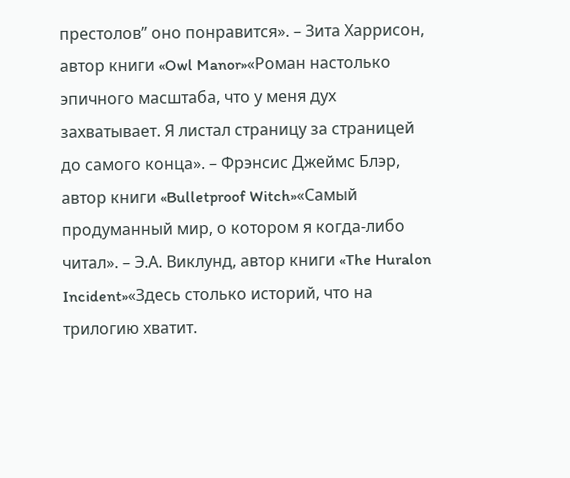престолов” оно понравится». – Зита Харрисон, автор книги «Owl Manor»«Роман настолько эпичного масштаба, что у меня дух захватывает. Я листал страницу за страницей до самого конца». – Фрэнсис Джеймс Блэр, автор книги «Bulletproof Witch»«Самый продуманный мир, о котором я когда-либо читал». – Э.А. Виклунд, автор книги «The Huralon Incident»«Здесь столько историй, что на трилогию хватит.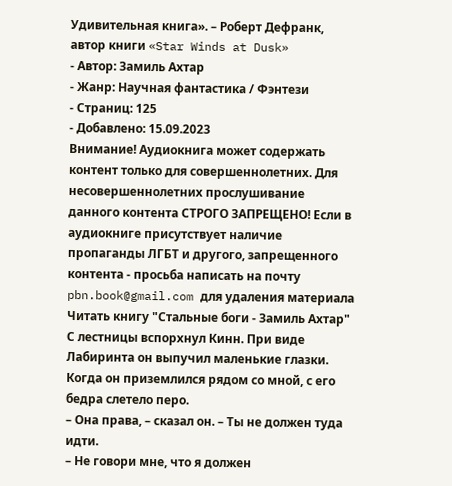Удивительная книга». – Роберт Дефранк, автор книги «Star Winds at Dusk»
- Автор: Замиль Ахтар
- Жанр: Научная фантастика / Фэнтези
- Страниц: 125
- Добавлено: 15.09.2023
Внимание! Аудиокнига может содержать контент только для совершеннолетних. Для несовершеннолетних прослушивание данного контента СТРОГО ЗАПРЕЩЕНО! Если в аудиокниге присутствует наличие пропаганды ЛГБТ и другого, запрещенного контента - просьба написать на почту pbn.book@gmail.com для удаления материала
Читать книгу "Стальные боги - Замиль Ахтар"
С лестницы вспорхнул Кинн. При виде Лабиринта он выпучил маленькие глазки. Когда он приземлился рядом со мной, с его бедра слетело перо.
– Она права, – сказал он. – Ты не должен туда идти.
– Не говори мне, что я должен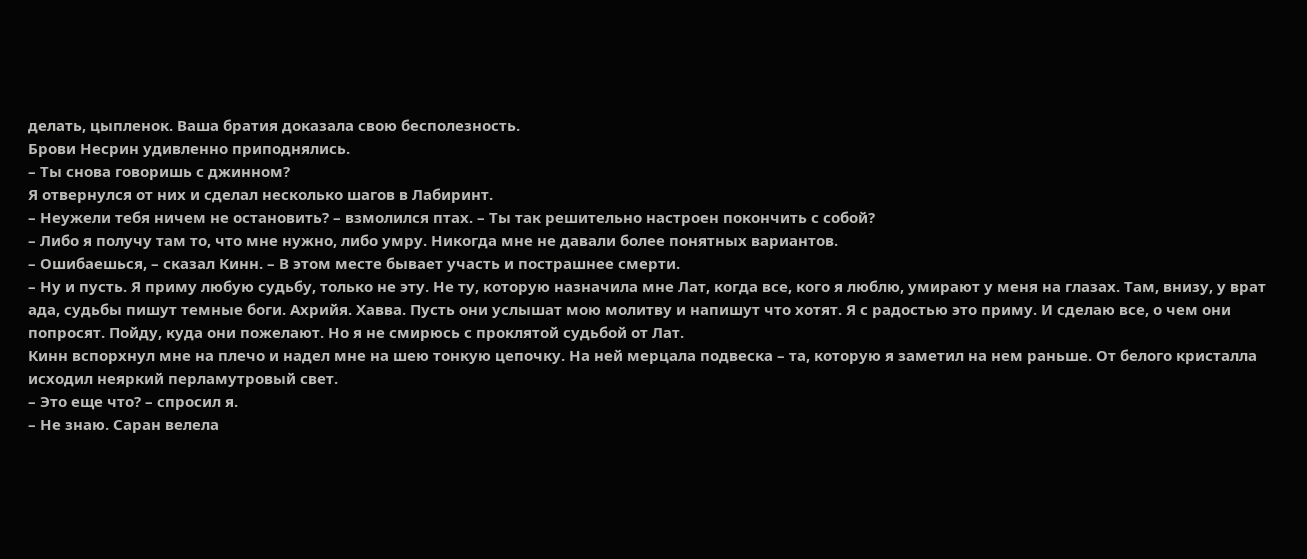делать, цыпленок. Ваша братия доказала свою бесполезность.
Брови Несрин удивленно приподнялись.
– Ты снова говоришь с джинном?
Я отвернулся от них и сделал несколько шагов в Лабиринт.
– Неужели тебя ничем не остановить? – взмолился птах. – Ты так решительно настроен покончить с собой?
– Либо я получу там то, что мне нужно, либо умру. Никогда мне не давали более понятных вариантов.
– Ошибаешься, – сказал Кинн. – В этом месте бывает участь и пострашнее смерти.
– Ну и пусть. Я приму любую судьбу, только не эту. Не ту, которую назначила мне Лат, когда все, кого я люблю, умирают у меня на глазах. Там, внизу, у врат ада, судьбы пишут темные боги. Ахрийя. Хавва. Пусть они услышат мою молитву и напишут что хотят. Я с радостью это приму. И сделаю все, о чем они попросят. Пойду, куда они пожелают. Но я не смирюсь с проклятой судьбой от Лат.
Кинн вспорхнул мне на плечо и надел мне на шею тонкую цепочку. На ней мерцала подвеска – та, которую я заметил на нем раньше. От белого кристалла исходил неяркий перламутровый свет.
– Это еще что? – спросил я.
– Не знаю. Саран велела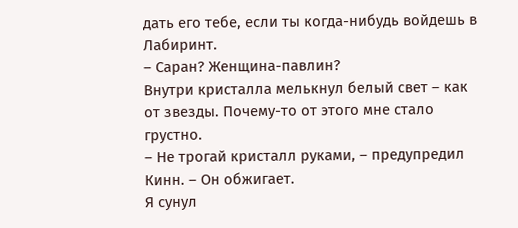дать его тебе, если ты когда-нибудь войдешь в Лабиринт.
– Саран? Женщина-павлин?
Внутри кристалла мелькнул белый свет – как от звезды. Почему-то от этого мне стало грустно.
– Не трогай кристалл руками, – предупредил Кинн. – Он обжигает.
Я сунул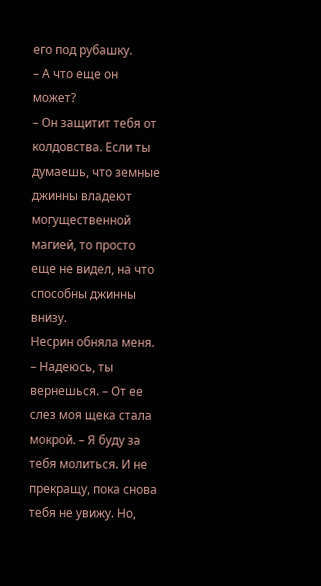его под рубашку.
– А что еще он может?
– Он защитит тебя от колдовства. Если ты думаешь, что земные джинны владеют могущественной магией, то просто еще не видел, на что способны джинны внизу.
Несрин обняла меня.
– Надеюсь, ты вернешься. – От ее слез моя щека стала мокрой. – Я буду за тебя молиться. И не прекращу, пока снова тебя не увижу. Но,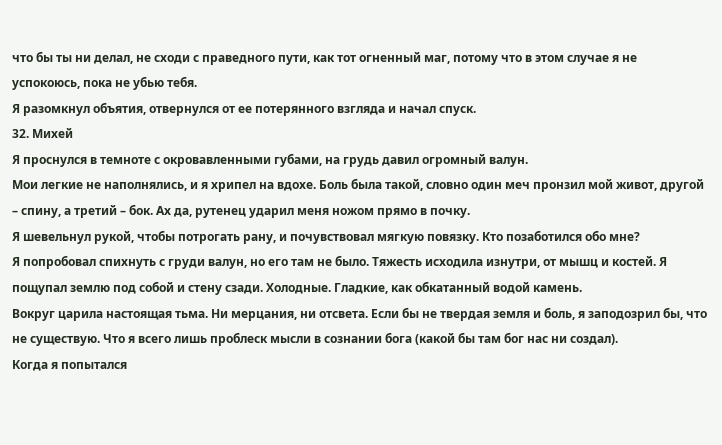что бы ты ни делал, не сходи с праведного пути, как тот огненный маг, потому что в этом случае я не успокоюсь, пока не убью тебя.
Я разомкнул объятия, отвернулся от ее потерянного взгляда и начал спуск.
32. Михей
Я проснулся в темноте с окровавленными губами, на грудь давил огромный валун.
Мои легкие не наполнялись, и я хрипел на вдохе. Боль была такой, словно один меч пронзил мой живот, другой – спину, а третий – бок. Ах да, рутенец ударил меня ножом прямо в почку.
Я шевельнул рукой, чтобы потрогать рану, и почувствовал мягкую повязку. Кто позаботился обо мне?
Я попробовал спихнуть с груди валун, но его там не было. Тяжесть исходила изнутри, от мышц и костей. Я пощупал землю под собой и стену сзади. Холодные. Гладкие, как обкатанный водой камень.
Вокруг царила настоящая тьма. Ни мерцания, ни отсвета. Если бы не твердая земля и боль, я заподозрил бы, что не существую. Что я всего лишь проблеск мысли в сознании бога (какой бы там бог нас ни создал).
Когда я попытался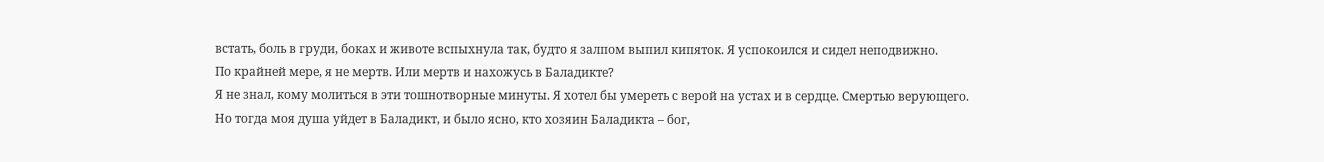встать, боль в груди, боках и животе вспыхнула так, будто я залпом выпил кипяток. Я успокоился и сидел неподвижно.
По крайней мере, я не мертв. Или мертв и нахожусь в Баладикте?
Я не знал, кому молиться в эти тошнотворные минуты. Я хотел бы умереть с верой на устах и в сердце. Смертью верующего. Но тогда моя душа уйдет в Баладикт, и было ясно, кто хозяин Баладикта – бог,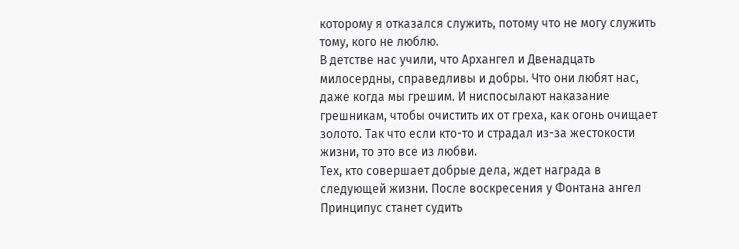которому я отказался служить, потому что не могу служить тому, кого не люблю.
В детстве нас учили, что Архангел и Двенадцать милосердны, справедливы и добры. Что они любят нас, даже когда мы грешим. И ниспосылают наказание грешникам, чтобы очистить их от греха, как огонь очищает золото. Так что если кто-то и страдал из-за жестокости жизни, то это все из любви.
Тех, кто совершает добрые дела, ждет награда в следующей жизни. После воскресения у Фонтана ангел Принципус станет судить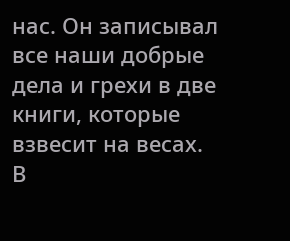нас. Он записывал все наши добрые дела и грехи в две книги, которые взвесит на весах.
В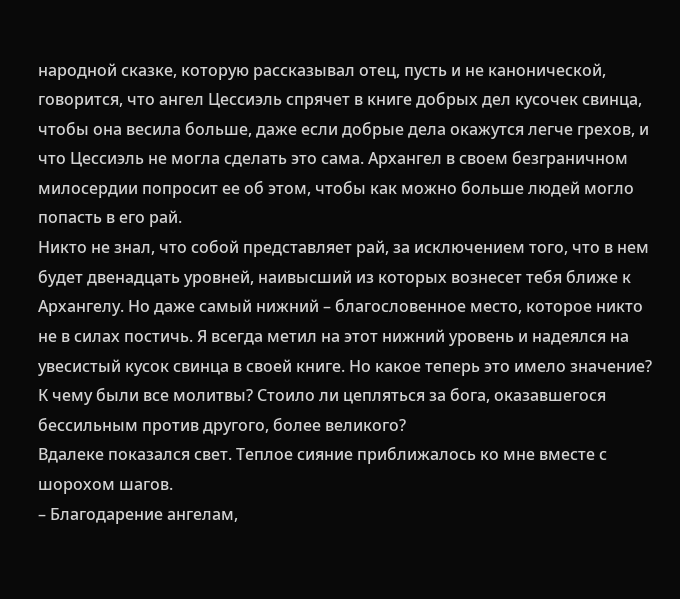народной сказке, которую рассказывал отец, пусть и не канонической, говорится, что ангел Цессиэль спрячет в книге добрых дел кусочек свинца, чтобы она весила больше, даже если добрые дела окажутся легче грехов, и что Цессиэль не могла сделать это сама. Архангел в своем безграничном милосердии попросит ее об этом, чтобы как можно больше людей могло попасть в его рай.
Никто не знал, что собой представляет рай, за исключением того, что в нем будет двенадцать уровней, наивысший из которых вознесет тебя ближе к Архангелу. Но даже самый нижний – благословенное место, которое никто не в силах постичь. Я всегда метил на этот нижний уровень и надеялся на увесистый кусок свинца в своей книге. Но какое теперь это имело значение? К чему были все молитвы? Стоило ли цепляться за бога, оказавшегося бессильным против другого, более великого?
Вдалеке показался свет. Теплое сияние приближалось ко мне вместе с шорохом шагов.
– Благодарение ангелам,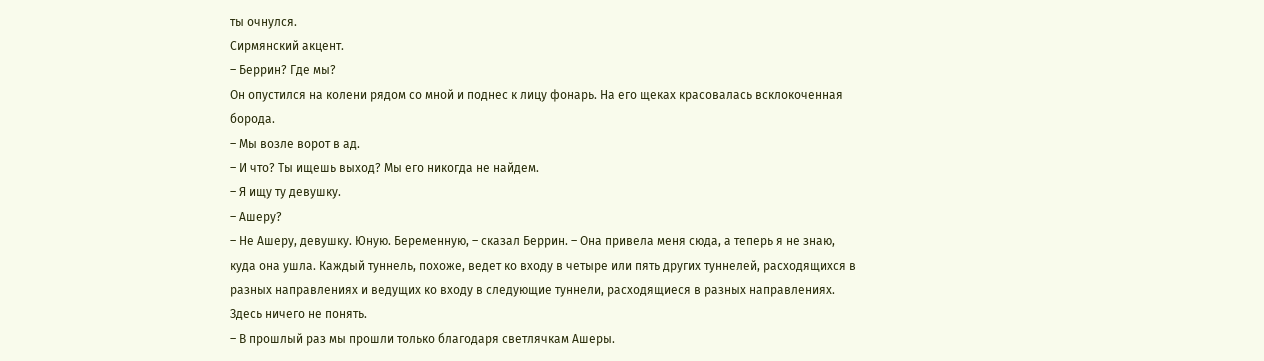ты очнулся.
Сирмянский акцент.
– Беррин? Где мы?
Он опустился на колени рядом со мной и поднес к лицу фонарь. На его щеках красовалась всклокоченная борода.
– Мы возле ворот в ад.
– И что? Ты ищешь выход? Мы его никогда не найдем.
– Я ищу ту девушку.
– Ашеру?
– Не Ашеру, девушку. Юную. Беременную, – сказал Беррин. – Она привела меня сюда, а теперь я не знаю, куда она ушла. Каждый туннель, похоже, ведет ко входу в четыре или пять других туннелей, расходящихся в разных направлениях и ведущих ко входу в следующие туннели, расходящиеся в разных направлениях. Здесь ничего не понять.
– В прошлый раз мы прошли только благодаря светлячкам Ашеры.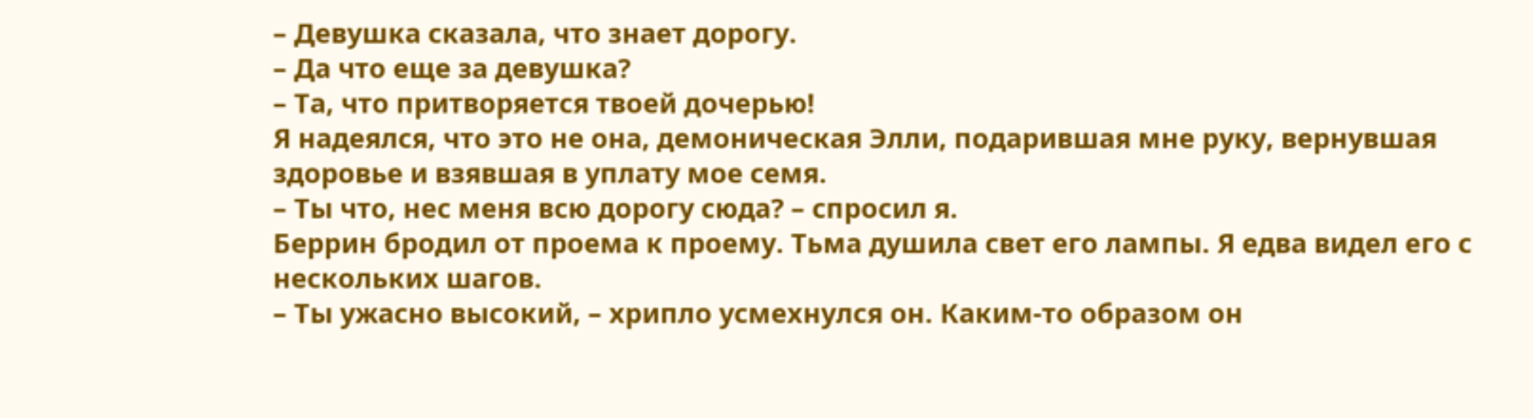– Девушка сказала, что знает дорогу.
– Да что еще за девушка?
– Та, что притворяется твоей дочерью!
Я надеялся, что это не она, демоническая Элли, подарившая мне руку, вернувшая здоровье и взявшая в уплату мое семя.
– Ты что, нес меня всю дорогу сюда? – спросил я.
Беррин бродил от проема к проему. Тьма душила свет его лампы. Я едва видел его с нескольких шагов.
– Ты ужасно высокий, – хрипло усмехнулся он. Каким-то образом он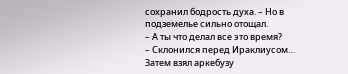сохранил бодрость духа. – Но в подземелье сильно отощал.
– А ты что делал все это время?
– Склонился перед Ираклиусом… Затем взял аркебузу